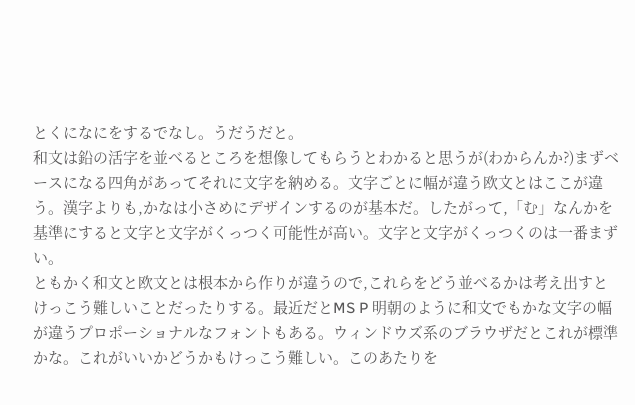とくになにをするでなし。うだうだと。
和文は鉛の活字を並べるところを想像してもらうとわかると思うが(わからんか?)まずベースになる四角があってそれに文字を納める。文字ごとに幅が違う欧文とはここが違う。漢字よりも,かなは小さめにデザインするのが基本だ。したがって,「む」なんかを基準にすると文字と文字がくっつく可能性が高い。文字と文字がくっつくのは一番まずい。
ともかく和文と欧文とは根本から作りが違うので,これらをどう並べるかは考え出すとけっこう難しいことだったりする。最近だとMS P 明朝のように和文でもかな文字の幅が違うプロポーショナルなフォントもある。ウィンドウズ系のブラウザだとこれが標準かな。これがいいかどうかもけっこう難しい。このあたりを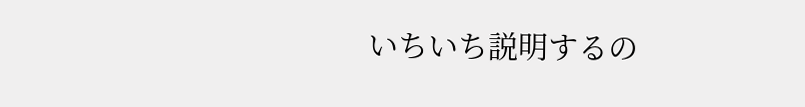いちいち説明するの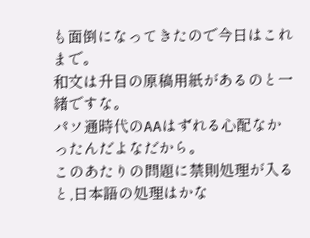も面倒になってきたので今日はこれまで。
和文は升目の原稿用紙があるのと一緒ですな。
パソ通時代のAAはずれる心配なかったんだよなだから。
このあたりの問題に禁則処理が入ると,日本語の処理はかな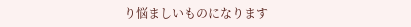り悩ましいものになります